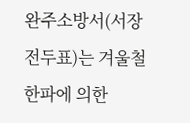완주소방서(서장 전두표)는 겨울철 한파에 의한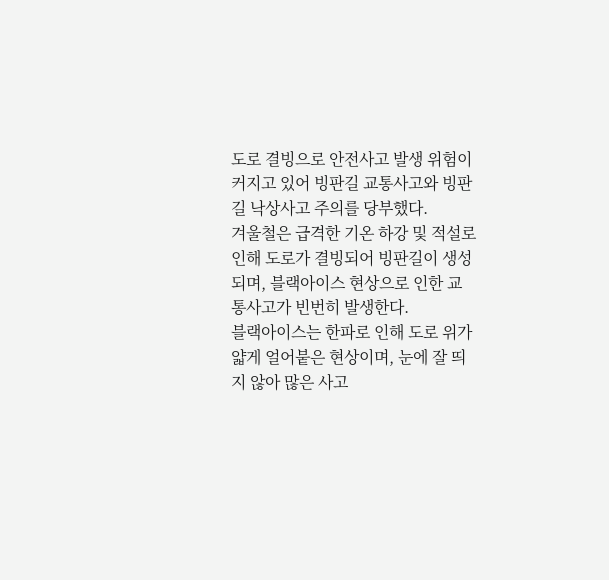도로 결빙으로 안전사고 발생 위험이 커지고 있어 빙판길 교통사고와 빙판길 낙상사고 주의를 당부했다.
겨울철은 급격한 기온 하강 및 적설로 인해 도로가 결빙되어 빙판길이 생성되며, 블랙아이스 현상으로 인한 교통사고가 빈번히 발생한다.
블랙아이스는 한파로 인해 도로 위가 얇게 얼어붙은 현상이며, 눈에 잘 띄지 않아 많은 사고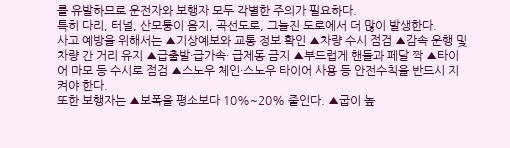를 유발하므로 운전자와 보행자 모두 각별한 주의가 필요하다.
특히 다리, 터널, 산모퉁이 음지, 곡선도로, 그늘진 도로에서 더 많이 발생한다.
사고 예방을 위해서는 ▲기상예보와 교통 정보 확인 ▲차량 수시 점검 ▲감속 운행 및 차량 간 거리 유지 ▲급출발·급가속· 급제동 금지 ▲부드럽게 핸들과 페달 짝 ▲타이어 마모 등 수시로 점검 ▲스노우 체인·스노우 타이어 사용 등 안전수칙을 반드시 지켜야 한다.
또한 보행자는 ▲보폭을 평소보다 10%~20% 줄인다. ▲굽이 높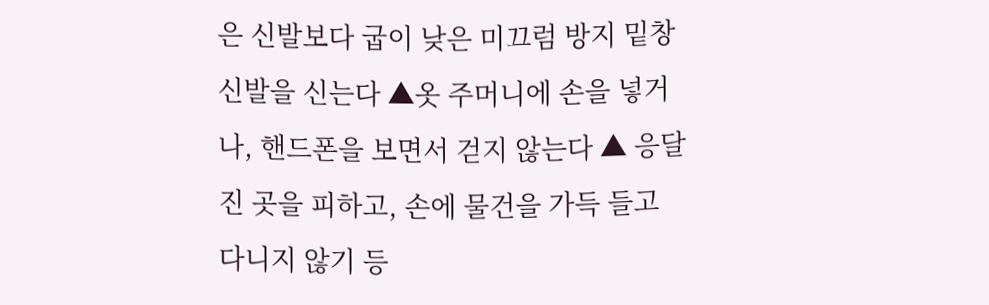은 신발보다 굽이 낮은 미끄럼 방지 밑창 신발을 신는다 ▲옷 주머니에 손을 넣거나, 핸드폰을 보면서 걷지 않는다 ▲ 응달진 곳을 피하고, 손에 물건을 가득 들고 다니지 않기 등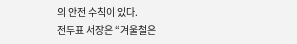의 안전 수칙이 있다.
전두표 서장은 “겨울철은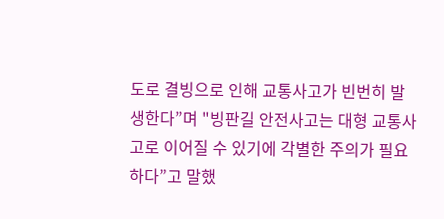도로 결빙으로 인해 교통사고가 빈번히 발생한다”며 "빙판길 안전사고는 대형 교통사고로 이어질 수 있기에 각별한 주의가 필요하다”고 말했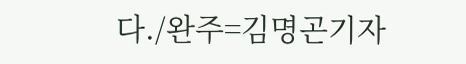다./완주=김명곤기자